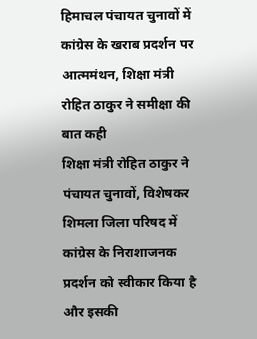हिमाचल पंचायत चुनावों में कांग्रेस के खराब प्रदर्शन पर आत्ममंथन, शिक्षा मंत्री रोहित ठाकुर ने समीक्षा की बात कही
शिक्षा मंत्री रोहित ठाकुर ने पंचायत चुनावों, विशेषकर शिमला जिला परिषद में कांग्रेस के निराशाजनक प्रदर्शन को स्वीकार किया है और इसकी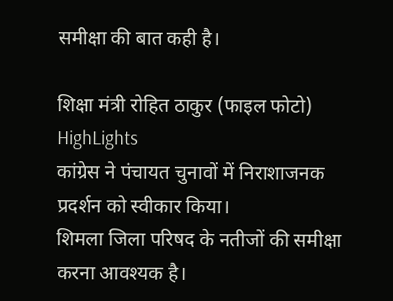समीक्षा की बात कही है।

शिक्षा मंत्री रोहित ठाकुर (फाइल फोटो)
HighLights
कांग्रेस ने पंचायत चुनावों में निराशाजनक प्रदर्शन को स्वीकार किया।
शिमला जिला परिषद के नतीजों की समीक्षा करना आवश्यक है।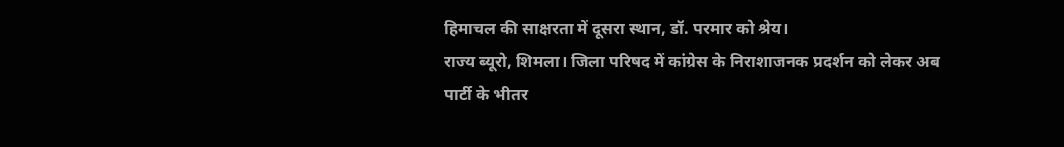हिमाचल की साक्षरता में दूसरा स्थान, डॉ. परमार को श्रेय।
राज्य ब्यूरो, शिमला। जिला परिषद में कांग्रेस के निराशाजनक प्रदर्शन को लेकर अब पार्टी के भीतर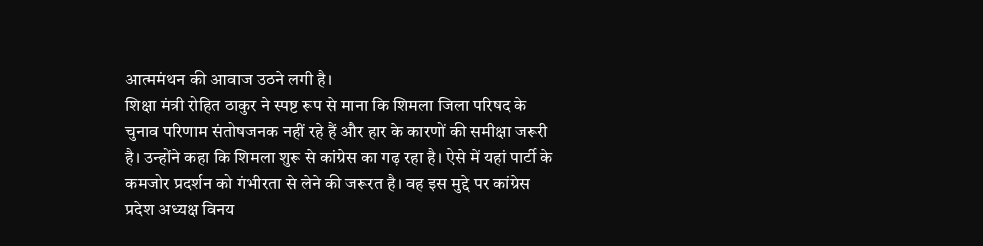आत्ममंथन की आवाज उठने लगी है।
शिक्षा मंत्री रोहित ठाकुर ने स्पष्ट रूप से माना कि शिमला जिला परिषद के चुनाव परिणाम संतोषजनक नहीं रहे हैं और हार के कारणों की समीक्षा जरूरी है। उन्होंने कहा कि शिमला शुरू से कांग्रेस का गढ़ रहा है। ऐसे में यहां पार्टी के कमजोर प्रदर्शन को गंभीरता से लेने की जरूरत है। वह इस मुद्दे पर कांग्रेस प्रदेश अध्यक्ष विनय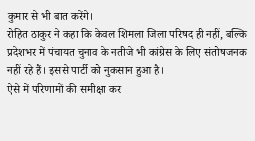कुमार से भी बात करेंगे।
रोहित ठाकुर ने कहा कि केवल शिमला जिला परिषद ही नहीं, बल्कि प्रदेशभर में पंचायत चुनाव के नतीजे भी कांग्रेस के लिए संतोषजनक नहीं रहे हैं। इससे पार्टी को नुकसान हुआ है।
ऐसे में परिणामों की समीक्षा कर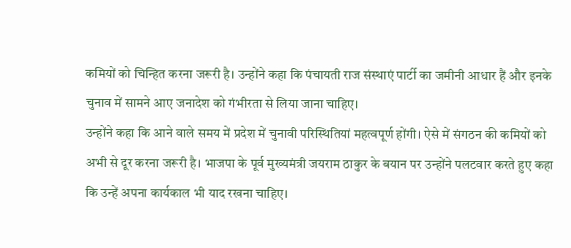कमियों को चिन्हित करना जरूरी है। उन्होंने कहा कि पंचायती राज संस्थाएं पार्टी का जमीनी आधार हैं और इनके चुनाव में सामने आए जनादेश को गंभीरता से लिया जाना चाहिए।
उन्होंने कहा कि आने वाले समय में प्रदेश में चुनावी परिस्थितियां महत्वपूर्ण होंगी। ऐसे में संगठन की कमियों को अभी से दूर करना जरूरी है। भाजपा के पूर्व मुख्यमंत्री जयराम ठाकुर के बयान पर उन्होंने पलटवार करते हुए कहा कि उन्हें अपना कार्यकाल भी याद रखना चाहिए।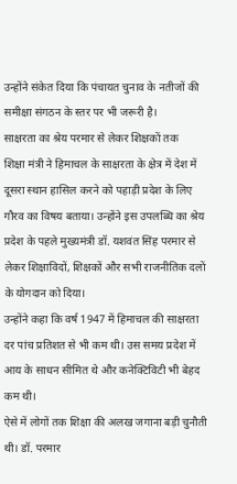उन्होंने संकेत दिया कि पंचायत चुनाव के नतीजों की समीक्षा संगठन के स्तर पर भी जरूरी है।
साक्षरता का श्रेय परमार से लेकर शिक्षकों तक
शिक्षा मंत्री ने हिमाचल के साक्षरता के क्षेत्र में देश में दूसरा स्थान हासिल करने को पहाड़ी प्रदेश के लिए गौरव का विषय बताया। उन्होंने इस उपलब्धि का श्रेय प्रदेश के पहले मुख्यमंत्री डॉ. यशवंत सिंह परमार से लेकर शिक्षाविदों, शिक्षकों और सभी राजनीतिक दलों के योगदान को दिया।
उन्होंने कहा कि वर्ष 1947 में हिमाचल की साक्षरता दर पांच प्रतिशत से भी कम थी। उस समय प्रदेश में आय के साधन सीमित थे और कनेक्टिविटी भी बेहद कम थी।
ऐसे में लोगों तक शिक्षा की अलख जगाना बड़ी चुनौती थी। डॉ. परमार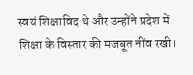स्वयं शिक्षाविद थे और उन्होंने प्रदेश में शिक्षा के विस्तार की मजबूत नींव रखी।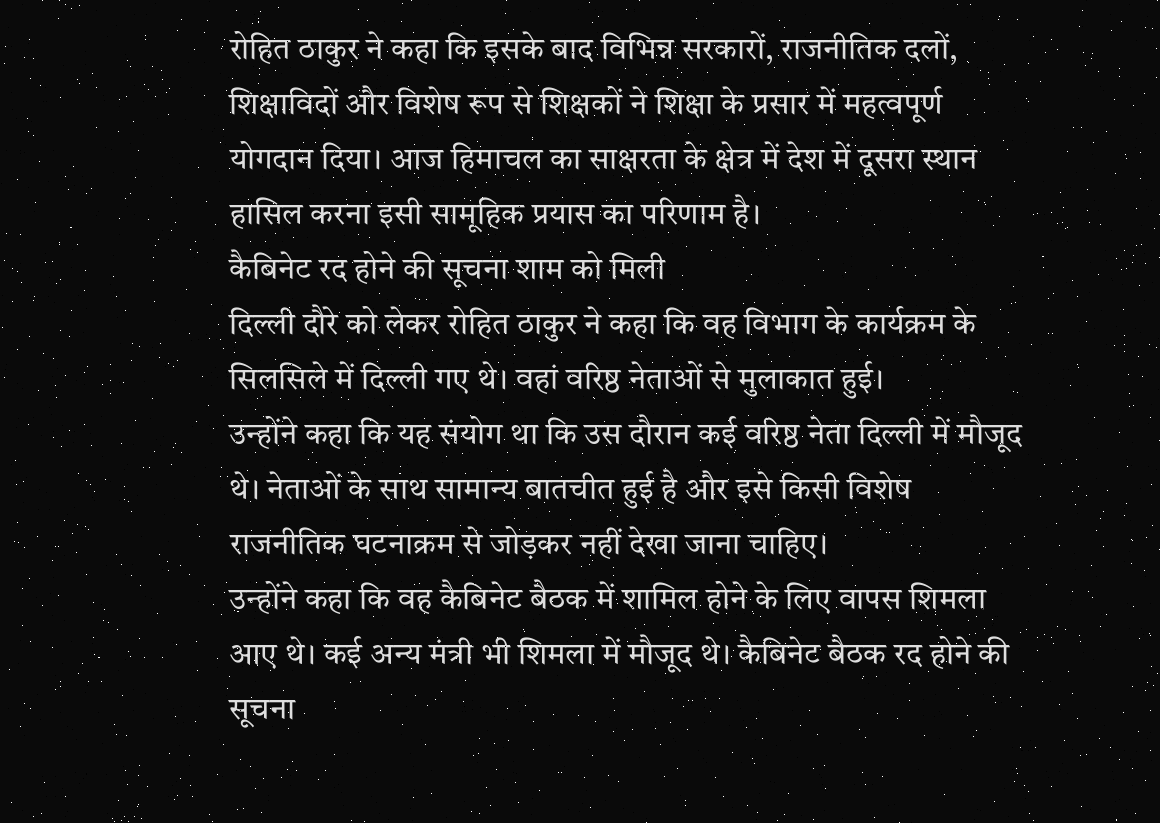रोहित ठाकुर ने कहा कि इसके बाद विभिन्न सरकारों, राजनीतिक दलों, शिक्षाविदों और विशेष रूप से शिक्षकों ने शिक्षा के प्रसार में महत्वपूर्ण योगदान दिया। आज हिमाचल का साक्षरता के क्षेत्र में देश में दूसरा स्थान हासिल करना इसी सामूहिक प्रयास का परिणाम है।
कैबिनेट रद होने की सूचना शाम को मिली
दिल्ली दौरे को लेकर रोहित ठाकुर ने कहा कि वह विभाग के कार्यक्रम के सिलसिले में दिल्ली गए थे। वहां वरिष्ठ नेताओं से मुलाकात हुई।
उन्होंने कहा कि यह संयोग था कि उस दौरान कई वरिष्ठ नेता दिल्ली में मौजूद थे। नेताओं के साथ सामान्य बातचीत हुई है और इसे किसी विशेष राजनीतिक घटनाक्रम से जोड़कर नहीं देखा जाना चाहिए।
उन्होंने कहा कि वह कैबिनेट बैठक में शामिल होने के लिए वापस शिमला आए थे। कई अन्य मंत्री भी शिमला में मौजूद थे। कैबिनेट बैठक रद होने की सूचना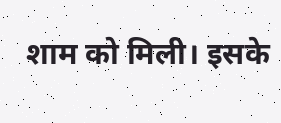शाम को मिली। इसके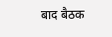बाद बैठक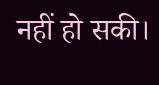नहीं हो सकी।